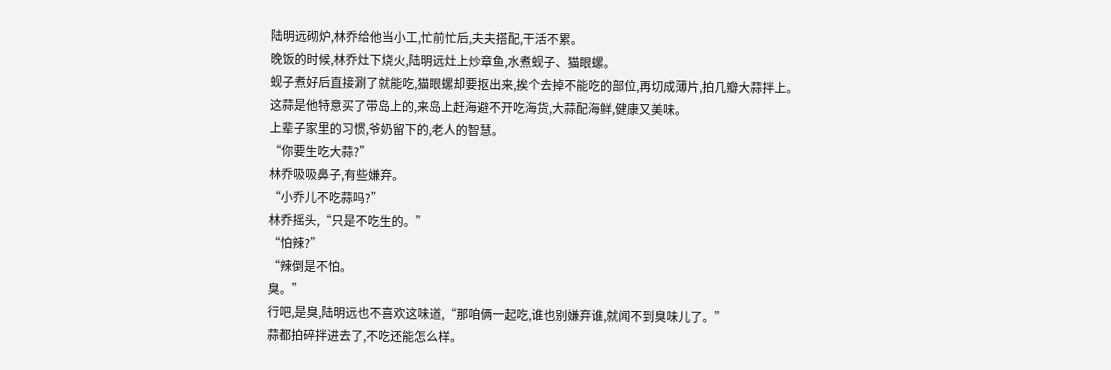陆明远砌炉,林乔给他当小工,忙前忙后,夫夫搭配,干活不累。
晚饭的时候,林乔灶下烧火,陆明远灶上炒章鱼,水煮蚬子、猫眼螺。
蚬子煮好后直接涮了就能吃,猫眼螺却要抠出来,挨个去掉不能吃的部位,再切成薄片,拍几瓣大蒜拌上。
这蒜是他特意买了带岛上的,来岛上赶海避不开吃海货,大蒜配海鲜,健康又美味。
上辈子家里的习惯,爷奶留下的,老人的智慧。
“你要生吃大蒜?”
林乔吸吸鼻子,有些嫌弃。
“小乔儿不吃蒜吗?”
林乔摇头,“只是不吃生的。”
“怕辣?”
“辣倒是不怕。
臭。”
行吧,是臭,陆明远也不喜欢这味道,“那咱俩一起吃,谁也别嫌弃谁,就闻不到臭味儿了。”
蒜都拍碎拌进去了,不吃还能怎么样。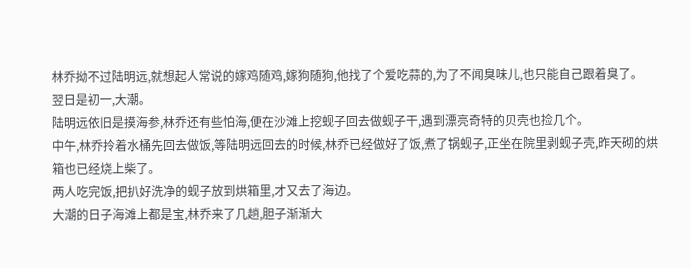林乔拗不过陆明远,就想起人常说的嫁鸡随鸡,嫁狗随狗,他找了个爱吃蒜的,为了不闻臭味儿,也只能自己跟着臭了。
翌日是初一,大潮。
陆明远依旧是摸海参,林乔还有些怕海,便在沙滩上挖蚬子回去做蚬子干,遇到漂亮奇特的贝壳也捡几个。
中午,林乔拎着水桶先回去做饭,等陆明远回去的时候,林乔已经做好了饭,煮了锅蚬子,正坐在院里剥蚬子壳,昨天砌的烘箱也已经烧上柴了。
两人吃完饭,把扒好洗净的蚬子放到烘箱里,才又去了海边。
大潮的日子海滩上都是宝,林乔来了几趟,胆子渐渐大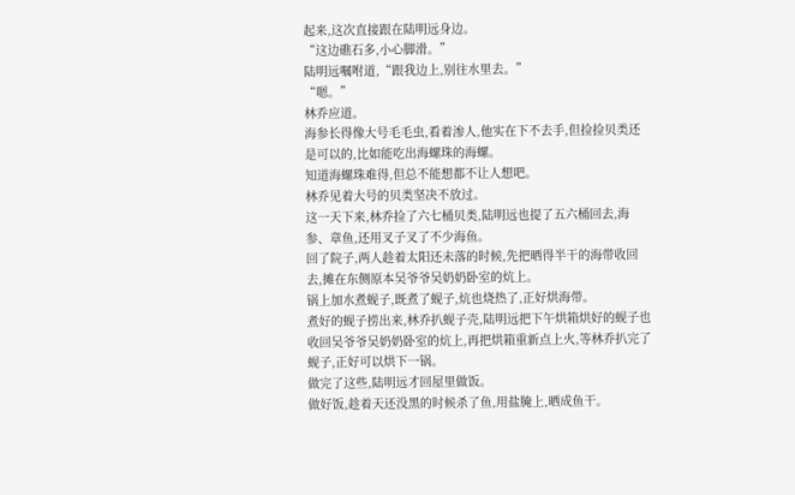起来,这次直接跟在陆明远身边。
“这边礁石多,小心脚滑。”
陆明远嘱咐道,“跟我边上,别往水里去。”
“嗯。”
林乔应道。
海参长得像大号毛毛虫,看着渗人,他实在下不去手,但捡捡贝类还是可以的,比如能吃出海螺珠的海螺。
知道海螺珠难得,但总不能想都不让人想吧。
林乔见着大号的贝类坚决不放过。
这一天下来,林乔捡了六七桶贝类,陆明远也提了五六桶回去,海参、章鱼,还用叉子叉了不少海鱼。
回了院子,两人趁着太阳还未落的时候,先把晒得半干的海带收回去,摊在东侧原本吴爷爷吴奶奶卧室的炕上。
锅上加水煮蚬子,既煮了蚬子,炕也烧热了,正好烘海带。
煮好的蚬子捞出来,林乔扒蚬子壳,陆明远把下午烘箱烘好的蚬子也收回吴爷爷吴奶奶卧室的炕上,再把烘箱重新点上火,等林乔扒完了蚬子,正好可以烘下一锅。
做完了这些,陆明远才回屋里做饭。
做好饭,趁着天还没黑的时候杀了鱼,用盐腌上,晒成鱼干。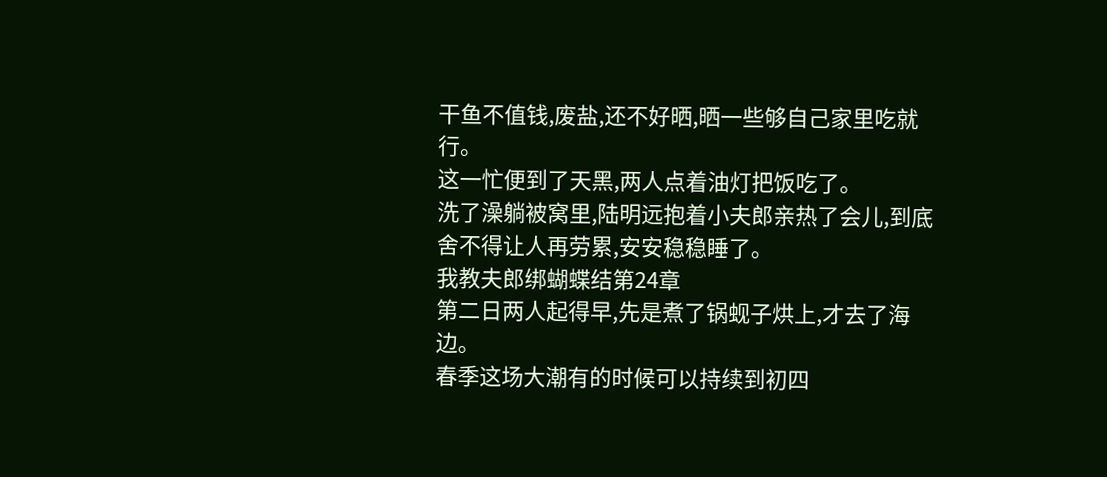干鱼不值钱,废盐,还不好晒,晒一些够自己家里吃就行。
这一忙便到了天黑,两人点着油灯把饭吃了。
洗了澡躺被窝里,陆明远抱着小夫郎亲热了会儿,到底舍不得让人再劳累,安安稳稳睡了。
我教夫郎绑蝴蝶结第24章
第二日两人起得早,先是煮了锅蚬子烘上,才去了海边。
春季这场大潮有的时候可以持续到初四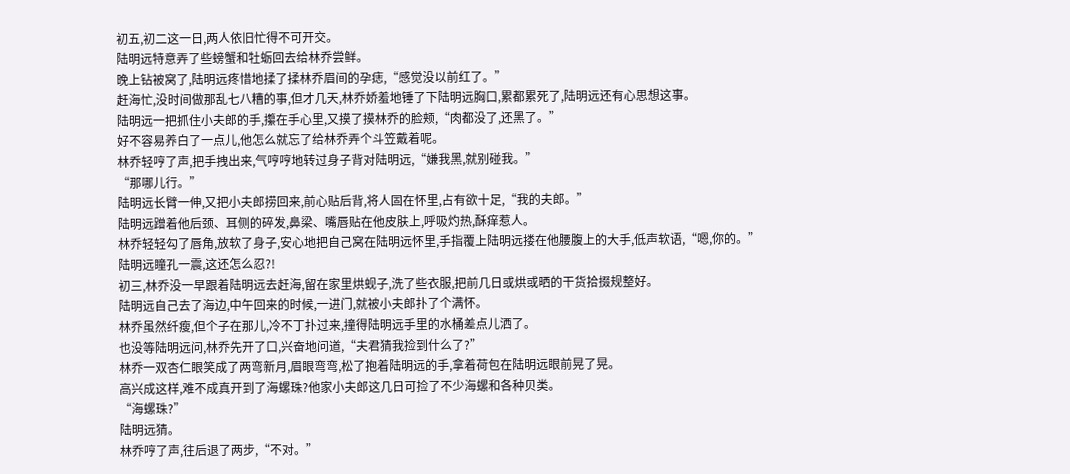初五,初二这一日,两人依旧忙得不可开交。
陆明远特意弄了些螃蟹和牡蛎回去给林乔尝鲜。
晚上钻被窝了,陆明远疼惜地揉了揉林乔眉间的孕痣,“感觉没以前红了。”
赶海忙,没时间做那乱七八糟的事,但才几天,林乔娇羞地锤了下陆明远胸口,累都累死了,陆明远还有心思想这事。
陆明远一把抓住小夫郎的手,攥在手心里,又摸了摸林乔的脸颊,“肉都没了,还黑了。”
好不容易养白了一点儿,他怎么就忘了给林乔弄个斗笠戴着呢。
林乔轻哼了声,把手拽出来,气哼哼地转过身子背对陆明远,“嫌我黑,就别碰我。”
“那哪儿行。”
陆明远长臂一伸,又把小夫郎捞回来,前心贴后背,将人固在怀里,占有欲十足,“我的夫郎。”
陆明远蹭着他后颈、耳侧的碎发,鼻梁、嘴唇贴在他皮肤上,呼吸灼热,酥痒惹人。
林乔轻轻勾了唇角,放软了身子,安心地把自己窝在陆明远怀里,手指覆上陆明远搂在他腰腹上的大手,低声软语,“嗯,你的。”
陆明远瞳孔一震,这还怎么忍?!
初三,林乔没一早跟着陆明远去赶海,留在家里烘蚬子,洗了些衣服,把前几日或烘或晒的干货拾掇规整好。
陆明远自己去了海边,中午回来的时候,一进门,就被小夫郎扑了个满怀。
林乔虽然纤瘦,但个子在那儿,冷不丁扑过来,撞得陆明远手里的水桶差点儿洒了。
也没等陆明远问,林乔先开了口,兴奋地问道,“夫君猜我捡到什么了?”
林乔一双杏仁眼笑成了两弯新月,眉眼弯弯,松了抱着陆明远的手,拿着荷包在陆明远眼前晃了晃。
高兴成这样,难不成真开到了海螺珠?他家小夫郎这几日可捡了不少海螺和各种贝类。
“海螺珠?”
陆明远猜。
林乔哼了声,往后退了两步,“不对。”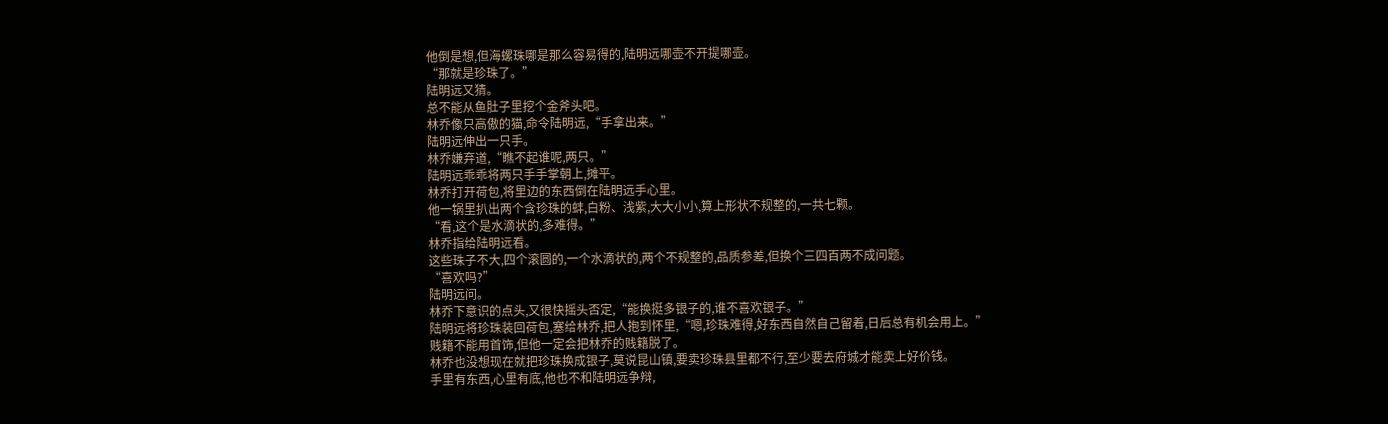他倒是想,但海螺珠哪是那么容易得的,陆明远哪壶不开提哪壶。
“那就是珍珠了。”
陆明远又猜。
总不能从鱼肚子里挖个金斧头吧。
林乔像只高傲的猫,命令陆明远,“手拿出来。”
陆明远伸出一只手。
林乔嫌弃道,“瞧不起谁呢,两只。”
陆明远乖乖将两只手手掌朝上,摊平。
林乔打开荷包,将里边的东西倒在陆明远手心里。
他一锅里扒出两个含珍珠的蚌,白粉、浅紫,大大小小,算上形状不规整的,一共七颗。
“看,这个是水滴状的,多难得。”
林乔指给陆明远看。
这些珠子不大,四个滚圆的,一个水滴状的,两个不规整的,品质参差,但换个三四百两不成问题。
“喜欢吗?”
陆明远问。
林乔下意识的点头,又很快摇头否定,“能换挺多银子的,谁不喜欢银子。”
陆明远将珍珠装回荷包,塞给林乔,把人抱到怀里,“嗯,珍珠难得,好东西自然自己留着,日后总有机会用上。”
贱籍不能用首饰,但他一定会把林乔的贱籍脱了。
林乔也没想现在就把珍珠换成银子,莫说昆山镇,要卖珍珠县里都不行,至少要去府城才能卖上好价钱。
手里有东西,心里有底,他也不和陆明远争辩,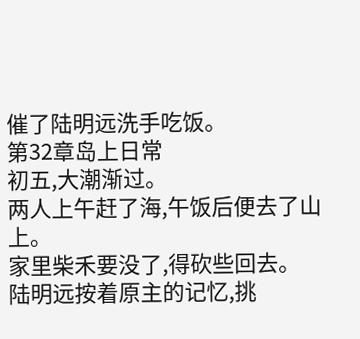催了陆明远洗手吃饭。
第32章岛上日常
初五,大潮渐过。
两人上午赶了海,午饭后便去了山上。
家里柴禾要没了,得砍些回去。
陆明远按着原主的记忆,挑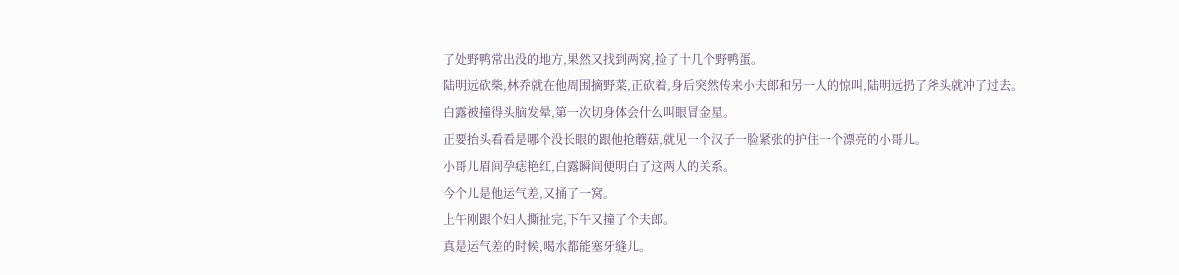了处野鸭常出没的地方,果然又找到两窝,捡了十几个野鸭蛋。
陆明远砍柴,林乔就在他周围摘野菜,正砍着,身后突然传来小夫郎和另一人的惊叫,陆明远扔了斧头就冲了过去。
白露被撞得头脑发晕,第一次切身体会什么叫眼冒金星。
正要抬头看看是哪个没长眼的跟他抢蘑菇,就见一个汉子一脸紧张的护住一个漂亮的小哥儿。
小哥儿眉间孕痣艳红,白露瞬间便明白了这两人的关系。
今个儿是他运气差,又捅了一窝。
上午刚跟个妇人撕扯完,下午又撞了个夫郎。
真是运气差的时候,喝水都能塞牙缝儿。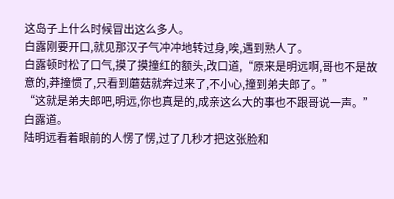这岛子上什么时候冒出这么多人。
白露刚要开口,就见那汉子气冲冲地转过身,唉,遇到熟人了。
白露顿时松了口气,摸了摸撞红的额头,改口道,“原来是明远啊,哥也不是故意的,莽撞惯了,只看到蘑菇就奔过来了,不小心,撞到弟夫郎了。”
“这就是弟夫郎吧,明远,你也真是的,成亲这么大的事也不跟哥说一声。”
白露道。
陆明远看着眼前的人愣了愣,过了几秒才把这张脸和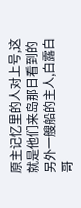原主记忆里的人对上号,这就是他们来岛那日看到的另外一艘船的主人,白露白哥